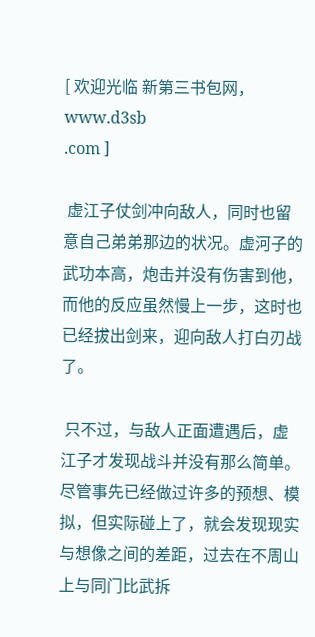[ 欢迎光临 新第三书包网，www.d3sb
.com ]

 虚江子仗剑冲向敌人，同时也留意自己弟弟那边的状况。虚河子的武功本高，炮击并没有伤害到他，而他的反应虽然慢上一步，这时也已经拔出剑来，迎向敌人打白刃战了。

 只不过，与敌人正面遭遇后，虚江子才发现战斗并没有那么简单。尽管事先已经做过许多的预想、模拟，但实际碰上了，就会发现现实与想像之间的差距，过去在不周山上与同门比武拆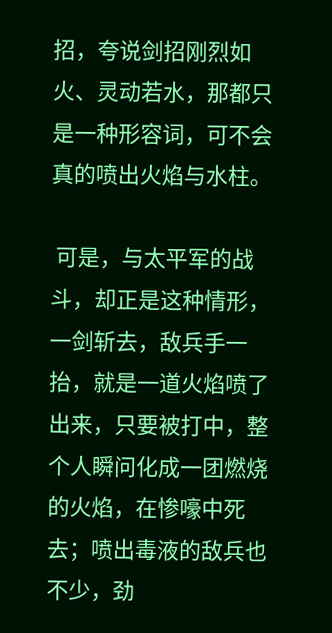招，夸说剑招刚烈如火、灵动若水，那都只是一种形容词，可不会真的喷出火焰与水柱。

 可是，与太平军的战斗，却正是这种情形，一剑斩去，敌兵手一抬，就是一道火焰喷了出来，只要被打中，整个人瞬问化成一团燃烧的火焰，在惨嚎中死去；喷出毒液的敌兵也不少，劲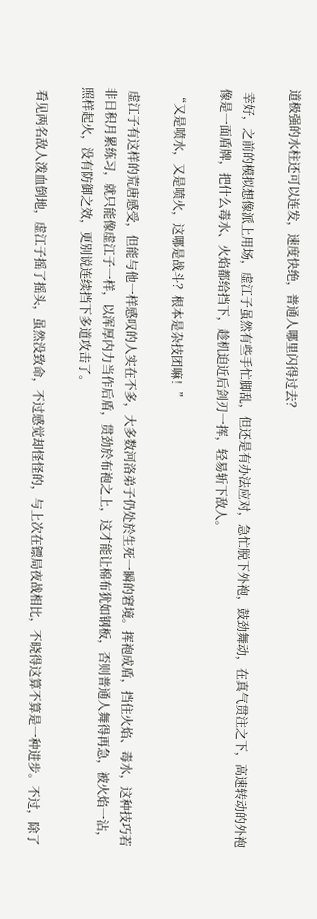道极强的水柱还可以连发，速度快绝，普通人哪里闪得过去？

 幸好，之前的模拟想像派上用场，虚江子虽然有些手忙脚乱，但还是有办法应对，急忙脱下外袍，鼓劲舞动，在真气贯注之下，高速转动的外袍像是一面盾牌，把什么毒水、火焰都给挡下，趁机迫近后剑刃一挥，轻易斩下敌人。

 “又是喷水，又是喷火，这哪是战斗？根本是杂技团嘛！”

 虚江子有这样的荒唐感受，但能与他一样感叹的人实在不多，大多数河洛弟子仍处於生死一瞬的窘境。挥袍成盾，挡住火焰、毒水，这种技巧若非日积月累练习，就只能像虚江子一样，以浑厚内力当作后盾，贯劲於布袍之上，这才能让棉布犹如钢板，否则普通人舞得再急，被火焰一沾，照样起火，没有防御之效，更别说连续挡下多道攻击了。

 看见两名敌人泼血倒地，虚江子摇了摇头，虽然没致命，不过感觉却怪怪的，与上次在镖局夜战相比，不晓得这算不算是一种进步。不过，除了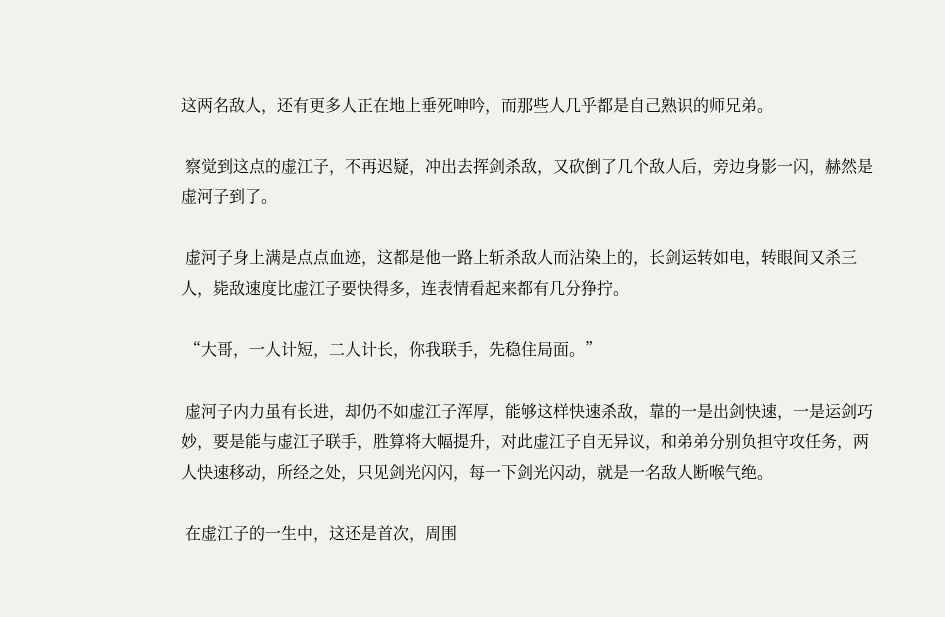这两名敌人，还有更多人正在地上垂死呻吟，而那些人几乎都是自己熟识的师兄弟。

 察觉到这点的虚江子，不再迟疑，冲出去挥剑杀敌，又砍倒了几个敌人后，旁边身影一闪，赫然是虚河子到了。

 虚河子身上满是点点血迹，这都是他一路上斩杀敌人而沾染上的，长剑运转如电，转眼间又杀三人，毙敌速度比虚江子要快得多，连表情看起来都有几分狰拧。

 “大哥，一人计短，二人计长，你我联手，先稳住局面。”

 虚河子内力虽有长进，却仍不如虚江子浑厚，能够这样快速杀敌，靠的一是出剑快速，一是运剑巧妙，要是能与虚江子联手，胜算将大幅提升，对此虚江子自无异议，和弟弟分别负担守攻任务，两人快速移动，所经之处，只见剑光闪闪，每一下剑光闪动，就是一名敌人断喉气绝。

 在虚江子的一生中，这还是首次，周围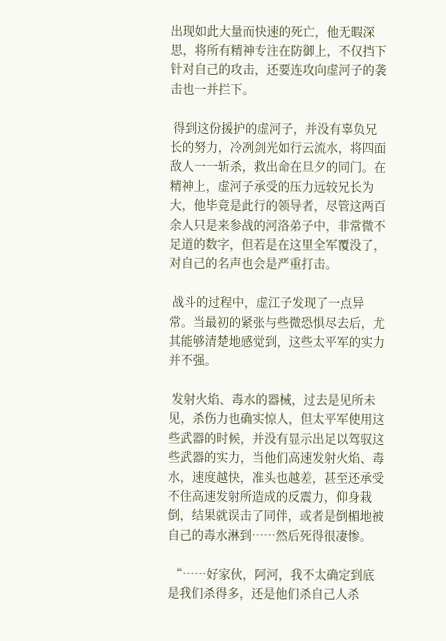出现如此大量而快速的死亡，他无暇深思，将所有精神专注在防御上，不仅挡下针对自己的攻击，还要连攻向虚河子的袭击也一并拦下。

 得到这份援护的虚河子，并没有辜负兄长的努力，冷冽剑光如行云流水，将四面敌人一一斩杀，救出命在旦夕的同门。在精神上，虚河子承受的压力远较兄长为大，他毕竟是此行的领导者，尽管这两百余人只是来参战的河洛弟子中，非常微不足道的数字，但若是在这里全军覆没了，对自己的名声也会是严重打击。

 战斗的过程中，虚江子发现了一点异常。当最初的紧张与些微恐惧尽去后，尤其能够清楚地感觉到，这些太平军的实力并不强。

 发射火焰、毒水的器械，过去是见所未见，杀伤力也确实惊人，但太平军使用这些武器的时候，并没有显示出足以驾驭这些武器的实力，当他们高速发射火焰、毒水，速度越快，准头也越差，甚至还承受不住高速发射所造成的反震力，仰身栽倒，结果就误击了同伴，或者是倒楣地被自己的毒水淋到……然后死得很凄惨。

 “……好家伙，阿河，我不太确定到底是我们杀得多，还是他们杀自己人杀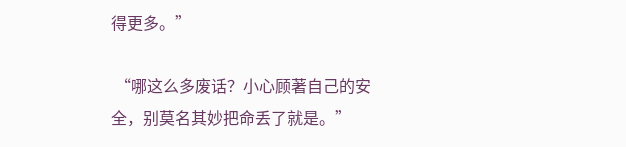得更多。”

 “哪这么多废话？小心顾著自己的安全，别莫名其妙把命丢了就是。”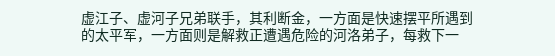虚江子、虚河子兄弟联手，其利断金，一方面是快速摆平所遇到的太平军，一方面则是解救正遭遇危险的河洛弟子，每救下一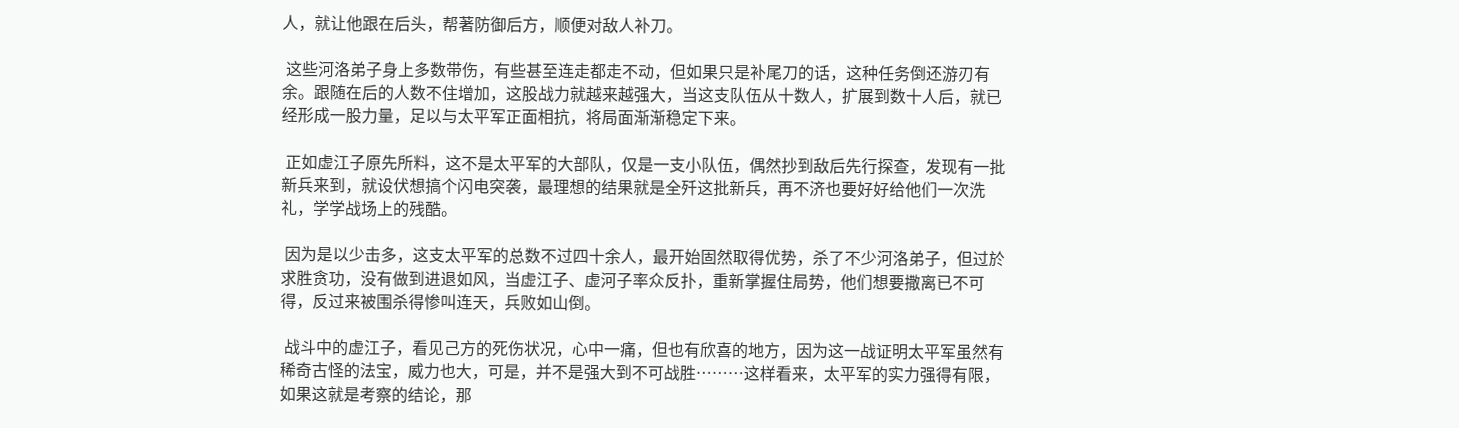人，就让他跟在后头，帮著防御后方，顺便对敌人补刀。

 这些河洛弟子身上多数带伤，有些甚至连走都走不动，但如果只是补尾刀的话，这种任务倒还游刃有余。跟随在后的人数不住增加，这股战力就越来越强大，当这支队伍从十数人，扩展到数十人后，就已经形成一股力量，足以与太平军正面相抗，将局面渐渐稳定下来。

 正如虚江子原先所料，这不是太平军的大部队，仅是一支小队伍，偶然抄到敌后先行探查，发现有一批新兵来到，就设伏想搞个闪电突袭，最理想的结果就是全歼这批新兵，再不济也要好好给他们一次洗礼，学学战场上的残酷。

 因为是以少击多，这支太平军的总数不过四十余人，最开始固然取得优势，杀了不少河洛弟子，但过於求胜贪功，没有做到进退如风，当虚江子、虚河子率众反扑，重新掌握住局势，他们想要撒离已不可得，反过来被围杀得惨叫连天，兵败如山倒。

 战斗中的虚江子，看见己方的死伤状况，心中一痛，但也有欣喜的地方，因为这一战证明太平军虽然有稀奇古怪的法宝，威力也大，可是，并不是强大到不可战胜………这样看来，太平军的实力强得有限，如果这就是考察的结论，那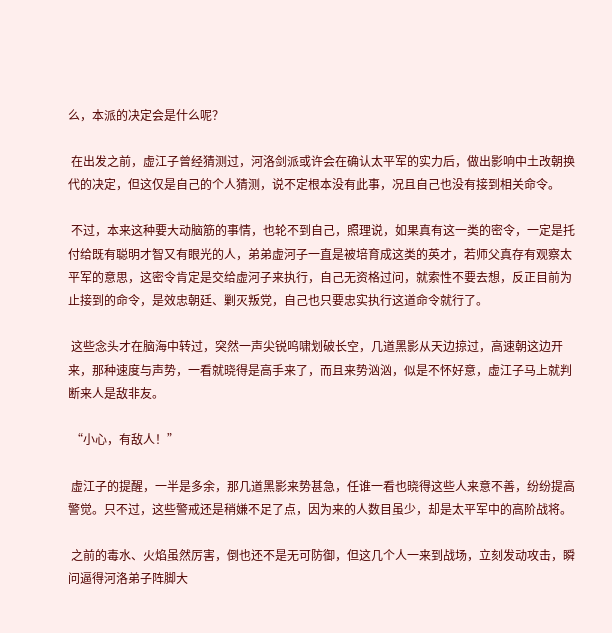么，本派的决定会是什么呢？

 在出发之前，虚江子曾经猜测过，河洛剑派或许会在确认太平军的实力后，做出影响中土改朝换代的决定，但这仅是自己的个人猜测，说不定根本没有此事，况且自己也没有接到相关命令。

 不过，本来这种要大动脑筋的事情，也轮不到自己，照理说，如果真有这一类的密令，一定是托付给既有聪明才智又有眼光的人，弟弟虚河子一直是被培育成这类的英才，若师父真存有观察太平军的意思，这密令肯定是交给虚河子来执行，自己无资格过问，就索性不要去想，反正目前为止接到的命令，是效忠朝廷、剿灭叛党，自己也只要忠实执行这道命令就行了。

 这些念头才在脑海中转过，突然一声尖锐呜啸划破长空，几道黑影从天边掠过，高速朝这边开来，那种速度与声势，一看就晓得是高手来了，而且来势汹汹，似是不怀好意，虚江子马上就判断来人是敌非友。

 “小心，有敌人！”

 虚江子的提醒，一半是多余，那几道黑影来势甚急，任谁一看也晓得这些人来意不善，纷纷提高警觉。只不过，这些警戒还是稍嫌不足了点，因为来的人数目虽少，却是太平军中的高阶战将。

 之前的毒水、火焰虽然厉害，倒也还不是无可防御，但这几个人一来到战场，立刻发动攻击，瞬问逼得河洛弟子阵脚大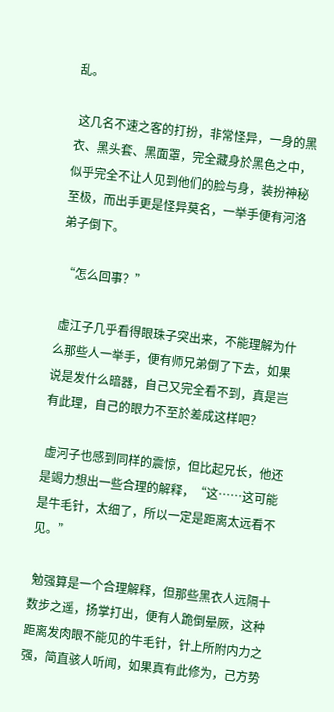乱。

 这几名不速之客的打扮，非常怪异，一身的黑衣、黑头套、黑面罩，完全藏身於黑色之中，似乎完全不让人见到他们的脸与身，装扮神秘至极，而出手更是怪异莫名，一举手便有河洛弟子倒下。

 “怎么回事？”

 虚江子几乎看得眼珠子突出来，不能理解为什么那些人一举手，便有师兄弟倒了下去，如果说是发什么暗器，自己又完全看不到，真是岂有此理，自己的眼力不至於差成这样吧？

 虚河子也感到同样的震惊，但比起兄长，他还是竭力想出一些合理的解释，“这……这可能是牛毛针，太细了，所以一定是距离太远看不见。”

 勉强算是一个合理解释，但那些黑衣人远隔十数步之遥，扬掌打出，便有人跪倒晕厥，这种距离发肉眼不能见的牛毛针，针上所附内力之强，简直骇人听闻，如果真有此修为，己方势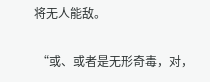将无人能敌。

 “或、或者是无形奇毒，对，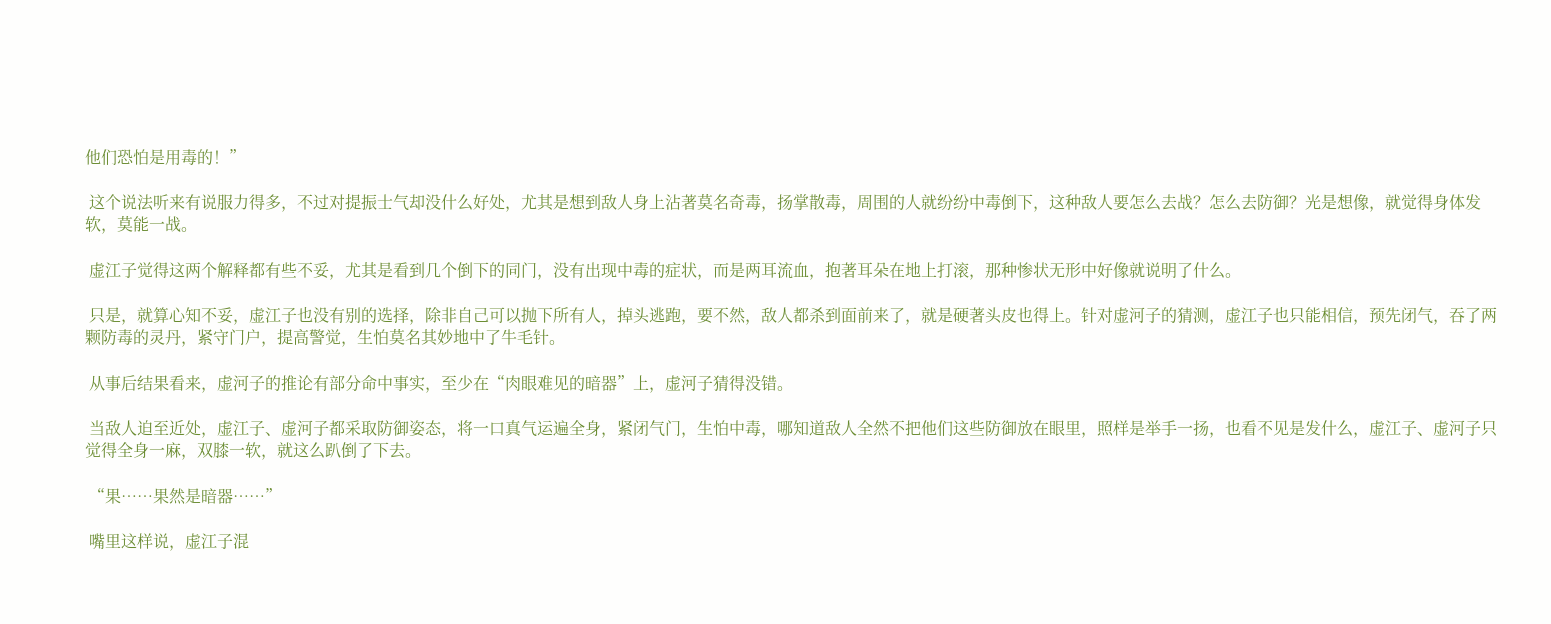他们恐怕是用毒的！”

 这个说法听来有说服力得多，不过对提振士气却没什么好处，尤其是想到敌人身上沾著莫名奇毒，扬掌散毒，周围的人就纷纷中毒倒下，这种敌人要怎么去战？怎么去防御？光是想像，就觉得身体发软，莫能一战。

 虚江子觉得这两个解释都有些不妥，尤其是看到几个倒下的同门，没有出现中毒的症状，而是两耳流血，抱著耳朵在地上打滚，那种惨状无形中好像就说明了什么。

 只是，就算心知不妥，虚江子也没有别的选择，除非自己可以抛下所有人，掉头逃跑，要不然，敌人都杀到面前来了，就是硬著头皮也得上。针对虚河子的猜测，虚江子也只能相信，预先闭气，吞了两颗防毒的灵丹，紧守门户，提高警觉，生怕莫名其妙地中了牛毛针。

 从事后结果看来，虚河子的推论有部分命中事实，至少在“肉眼难见的暗器”上，虚河子猜得没错。

 当敌人迫至近处，虚江子、虚河子都采取防御姿态，将一口真气运遍全身，紧闭气门，生怕中毒，哪知道敌人全然不把他们这些防御放在眼里，照样是举手一扬，也看不见是发什么，虚江子、虚河子只觉得全身一麻，双膝一软，就这么趴倒了下去。

 “果……果然是暗器……”

 嘴里这样说，虚江子混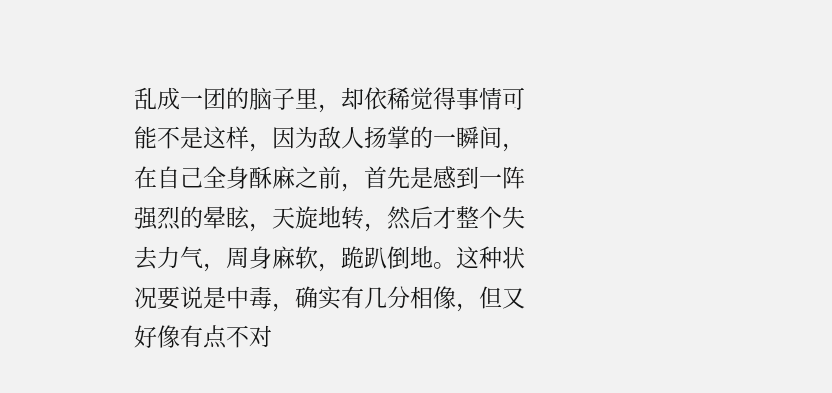乱成一团的脑子里，却依稀觉得事情可能不是这样，因为敌人扬掌的一瞬间，在自己全身酥麻之前，首先是感到一阵强烈的晕眩，天旋地转，然后才整个失去力气，周身麻软，跪趴倒地。这种状况要说是中毒，确实有几分相像，但又好像有点不对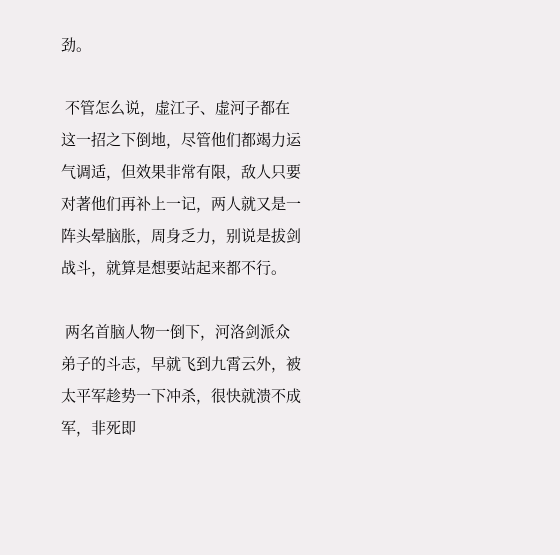劲。

 不管怎么说，虚江子、虚河子都在这一招之下倒地，尽管他们都竭力运气调适，但效果非常有限，敌人只要对著他们再补上一记，两人就又是一阵头晕脑胀，周身乏力，别说是拔剑战斗，就算是想要站起来都不行。

 两名首脑人物一倒下，河洛剑派众弟子的斗志，早就飞到九霄云外，被太平军趁势一下冲杀，很快就溃不成军，非死即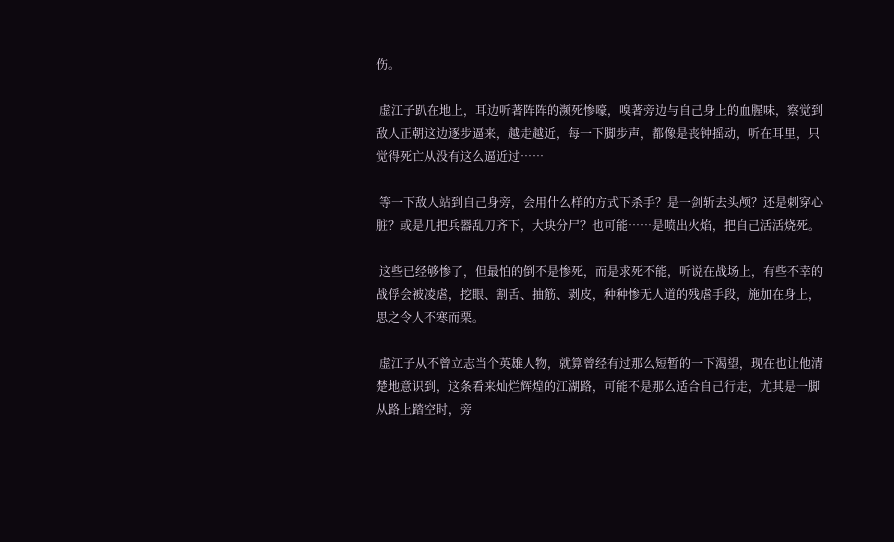伤。

 虚江子趴在地上，耳边听著阵阵的濒死惨嚎，嗅著旁边与自己身上的血腥味，察觉到敌人正朝这边逐步逼来，越走越近，每一下脚步声，都像是丧钟摇动，听在耳里，只觉得死亡从没有这么逼近过……

 等一下敌人站到自己身旁，会用什么样的方式下杀手？是一剑斩去头颅？还是刺穿心脏？或是几把兵器乱刀齐下，大块分尸？也可能……是喷出火焰，把自己活活烧死。

 这些已经够惨了，但最怕的倒不是惨死，而是求死不能，听说在战场上，有些不幸的战俘会被凌虐，挖眼、割舌、抽筋、剥皮，种种惨无人道的残虐手段，施加在身上，思之令人不寒而栗。

 虚江子从不曾立志当个英雄人物，就算曾经有过那么短暂的一下渴望，现在也让他清楚地意识到，这条看来灿烂辉煌的江湖路，可能不是那么适合自己行走，尤其是一脚从路上踏空时，旁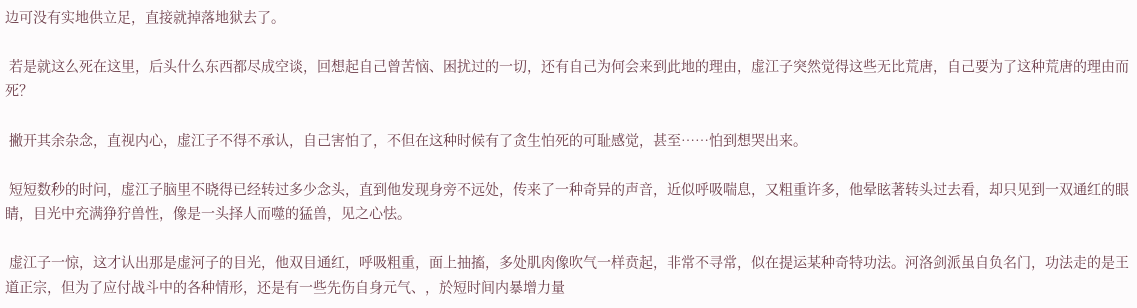边可没有实地供立足，直接就掉落地狱去了。

 若是就这么死在这里，后头什么东西都尽成空谈，回想起自己曾苦恼、困扰过的一切，还有自己为何会来到此地的理由，虚江子突然觉得这些无比荒唐，自己要为了这种荒唐的理由而死？

 撇开其余杂念，直视内心，虚江子不得不承认，自己害怕了，不但在这种时候有了贪生怕死的可耻感觉，甚至……怕到想哭出来。

 短短数秒的时问，虚江子脑里不晓得已经转过多少念头，直到他发现身旁不远处，传来了一种奇异的声音，近似呼吸喘息，又粗重许多，他晕眩著转头过去看，却只见到一双通红的眼睛，目光中充满狰狞兽性，像是一头择人而噬的猛兽，见之心怯。

 虚江子一惊，这才认出那是虚河子的目光，他双目通红，呼吸粗重，面上抽搐，多处肌肉像吹气一样贲起，非常不寻常，似在提运某种奇特功法。河洛剑派虽自负名门，功法走的是王道正宗，但为了应付战斗中的各种情形，还是有一些先伤自身元气、，於短时间内暴增力量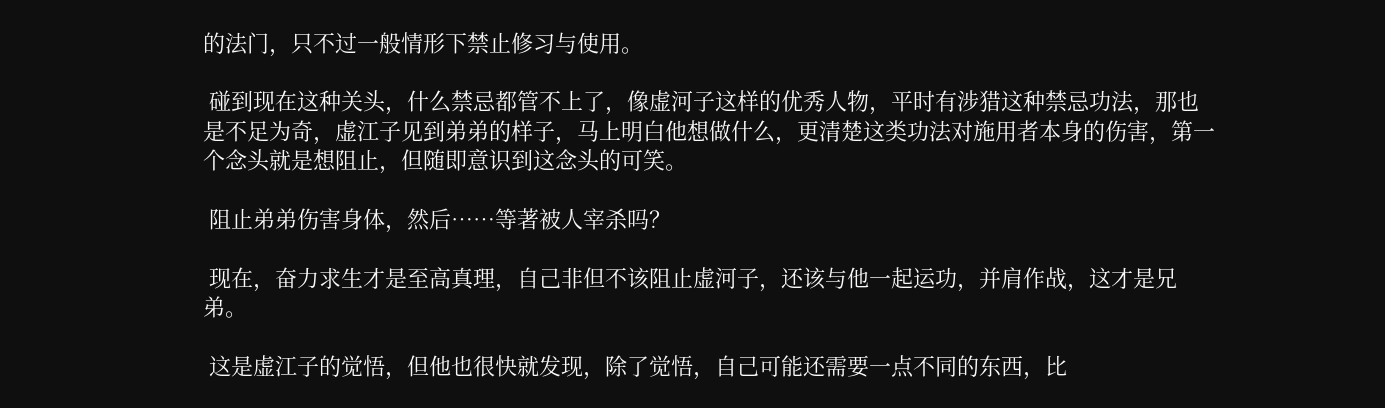的法门，只不过一般情形下禁止修习与使用。

 碰到现在这种关头，什么禁忌都管不上了，像虚河子这样的优秀人物，平时有涉猎这种禁忌功法，那也是不足为奇，虚江子见到弟弟的样子，马上明白他想做什么，更清楚这类功法对施用者本身的伤害，第一个念头就是想阻止，但随即意识到这念头的可笑。

 阻止弟弟伤害身体，然后……等著被人宰杀吗？

 现在，奋力求生才是至高真理，自己非但不该阻止虚河子，还该与他一起运功，并肩作战，这才是兄弟。

 这是虚江子的觉悟，但他也很快就发现，除了觉悟，自己可能还需要一点不同的东西，比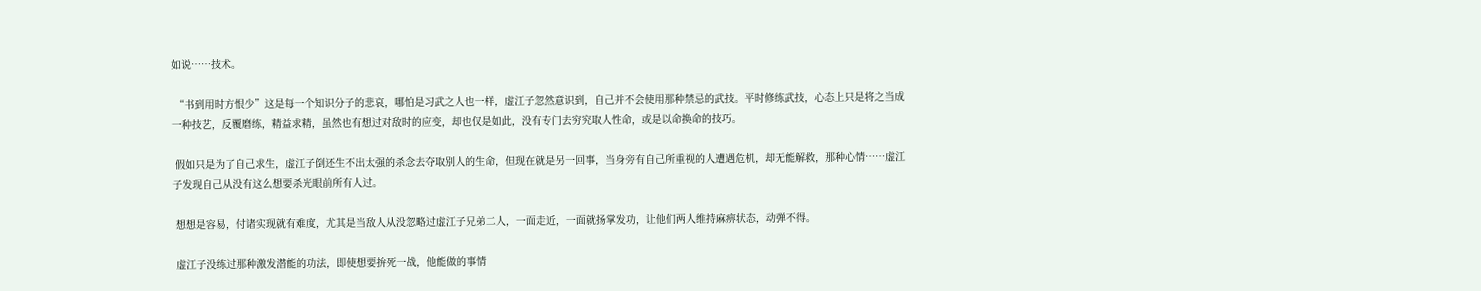如说……技术。

 “书到用时方恨少”这是每一个知识分子的悲哀，哪怕是习武之人也一样，虚江子忽然意识到，自己并不会使用那种禁忌的武技。平时修练武技，心态上只是将之当成一种技艺，反覆磨练，精益求精，虽然也有想过对敌时的应变，却也仅是如此，没有专门去穷究取人性命，或是以命换命的技巧。

 假如只是为了自己求生，虚江子倒还生不出太强的杀念去夺取别人的生命，但现在就是另一回事，当身旁有自己所重视的人遭遇危机，却无能解救，那种心情……虚江子发现自己从没有这么想要杀光眼前所有人过。

 想想是容易，付诸实现就有难度，尤其是当敌人从没忽略过虚江子兄弟二人，一面走近，一面就扬掌发功，让他们两人维持麻痹状态，动弹不得。

 虚江子没练过那种激发潜能的功法，即使想要拚死一战，他能做的事情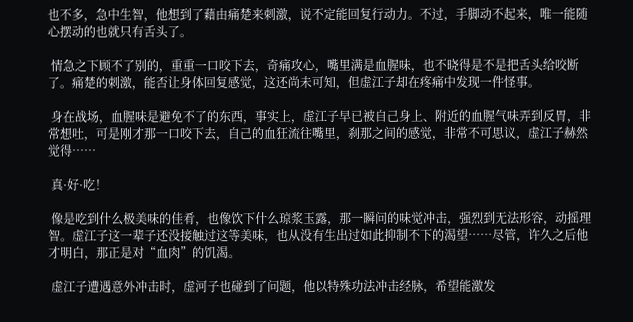也不多，急中生智，他想到了藉由痛楚来刺激，说不定能回复行动力。不过，手脚动不起来，唯一能随心摆动的也就只有舌头了。

 情急之下顾不了别的，重重一口咬下去，奇痛攻心，嘴里满是血腥味，也不晓得是不是把舌头给咬断了。痛楚的刺激，能否让身体回复感觉，这还尚未可知，但虚江子却在疼痛中发现一件怪事。

 身在战场，血腥味是避免不了的东西，事实上，虚江子早已被自己身上、附近的血腥气味弄到反胃，非常想吐，可是刚才那一口咬下去，自己的血狂流往嘴里，刹那之间的感觉，非常不可思议，虚江子赫然觉得……

 真·好·吃！

 像是吃到什么极美味的佳肴，也像饮下什么琼浆玉露，那一瞬问的味觉冲击，强烈到无法形容，动摇理智。虚江子这一辈子还没接触过这等美味，也从没有生出过如此抑制不下的渴望……尽管，许久之后他才明白，那正是对“血肉”的饥渴。

 虚江子遭遇意外冲击时，虚河子也碰到了问题，他以特殊功法冲击经脉，希望能激发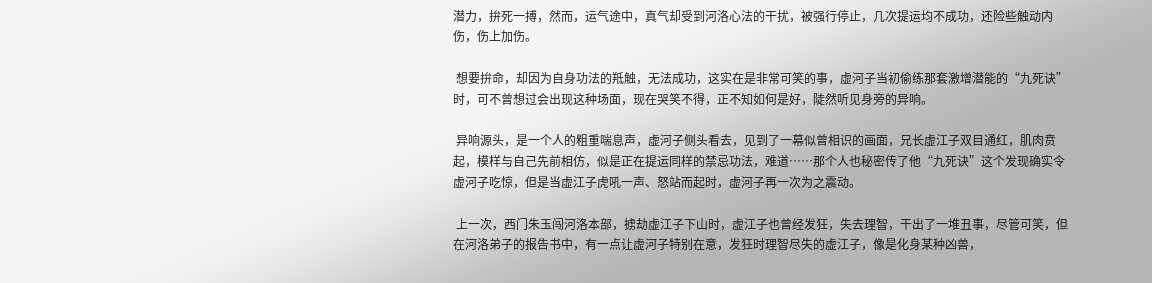潜力，拚死一搏，然而，运气途中，真气却受到河洛心法的干扰，被强行停止，几次提运均不成功，还险些触动内伤，伤上加伤。

 想要拚命，却因为自身功法的羝触，无法成功，这实在是非常可笑的事，虚河子当初偷练那套激增潜能的“九死诀”时，可不曾想过会出现这种场面，现在哭笑不得，正不知如何是好，陡然听见身旁的异响。

 异响源头，是一个人的粗重喘息声，虚河子侧头看去，见到了一幕似曾相识的画面，兄长虚江子双目通红，肌肉贲起，模样与自己先前相仿，似是正在提运同样的禁忌功法，难道……那个人也秘密传了他“九死诀”这个发现确实令虚河子吃惊，但是当虚江子虎吼一声、怒站而起时，虚河子再一次为之震动。

 上一次，西门朱玉闯河洛本部，掳劫虚江子下山时，虚江子也曾经发狂，失去理智，干出了一堆丑事，尽管可笑，但在河洛弟子的报告书中，有一点让虚河子特别在意，发狂时理智尽失的虚江子，像是化身某种凶兽，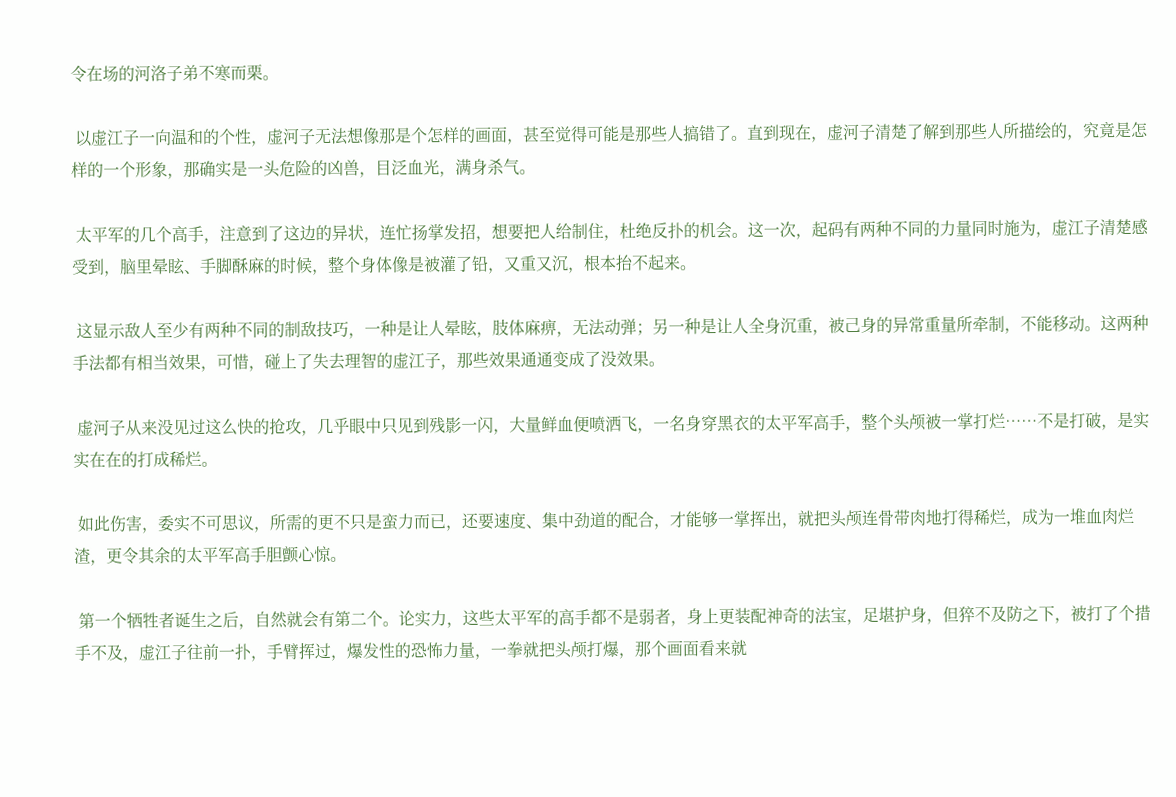令在场的河洛子弟不寒而栗。

 以虚江子一向温和的个性，虚河子无法想像那是个怎样的画面，甚至觉得可能是那些人搞错了。直到现在，虚河子清楚了解到那些人所描绘的，究竟是怎样的一个形象，那确实是一头危险的凶兽，目泛血光，满身杀气。

 太平军的几个高手，注意到了这边的异状，连忙扬掌发招，想要把人给制住，杜绝反扑的机会。这一次，起码有两种不同的力量同时施为，虚江子清楚感受到，脑里晕眩、手脚酥麻的时候，整个身体像是被灌了铅，又重又沉，根本抬不起来。

 这显示敌人至少有两种不同的制敌技巧，一种是让人晕眩，肢体麻痹，无法动弹；另一种是让人全身沉重，被己身的异常重量所牵制，不能移动。这两种手法都有相当效果，可惜，碰上了失去理智的虚江子，那些效果通通变成了没效果。

 虚河子从来没见过这么快的抢攻，几乎眼中只见到残影一闪，大量鲜血便喷洒飞，一名身穿黑衣的太平军高手，整个头颅被一掌打烂……不是打破，是实实在在的打成稀烂。

 如此伤害，委实不可思议，所需的更不只是蛮力而已，还要速度、集中劲道的配合，才能够一掌挥出，就把头颅连骨带肉地打得稀烂，成为一堆血肉烂渣，更令其余的太平军高手胆颤心惊。

 第一个牺牲者诞生之后，自然就会有第二个。论实力，这些太平军的高手都不是弱者，身上更装配神奇的法宝，足堪护身，但猝不及防之下，被打了个措手不及，虚江子往前一扑，手臂挥过，爆发性的恐怖力量，一拳就把头颅打爆，那个画面看来就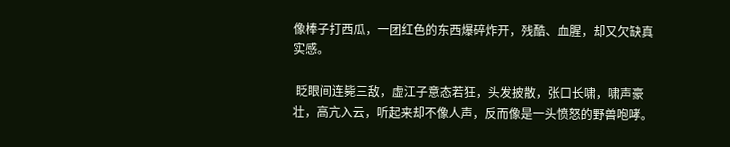像棒子打西瓜，一团红色的东西爆碎炸开，残酷、血腥，却又欠缺真实感。

 眨眼间连毙三敌，虚江子意态若狂，头发披散，张口长啸，啸声豪壮，高亢入云，听起来却不像人声，反而像是一头愤怒的野兽咆哮。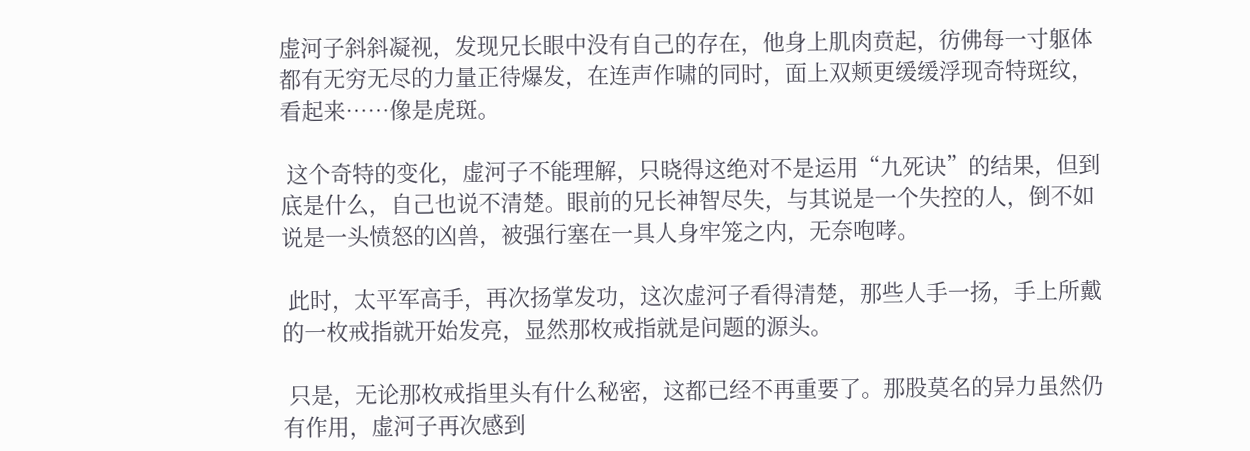虚河子斜斜凝视，发现兄长眼中没有自己的存在，他身上肌肉贲起，彷佛每一寸躯体都有无穷无尽的力量正待爆发，在连声作啸的同时，面上双颊更缓缓浮现奇特斑纹，看起来……像是虎斑。

 这个奇特的变化，虚河子不能理解，只晓得这绝对不是运用“九死诀”的结果，但到底是什么，自己也说不清楚。眼前的兄长神智尽失，与其说是一个失控的人，倒不如说是一头愤怒的凶兽，被强行塞在一具人身牢笼之内，无奈咆哮。

 此时，太平军高手，再次扬掌发功，这次虚河子看得清楚，那些人手一扬，手上所戴的一枚戒指就开始发亮，显然那枚戒指就是问题的源头。

 只是，无论那枚戒指里头有什么秘密，这都已经不再重要了。那股莫名的异力虽然仍有作用，虚河子再次感到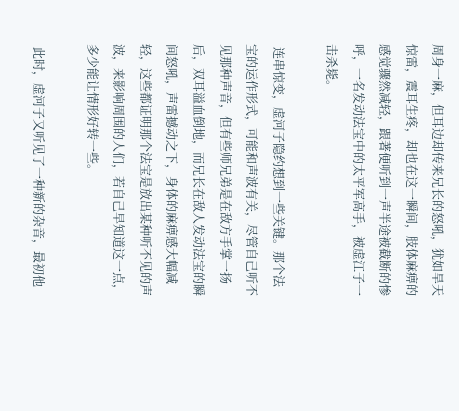周身一麻，但耳边却传来兄长的怒吼，犹如旱天惊雷，震耳生疼，却也在这一瞬间，肢体麻痹的感觉骤然减轻，跟著便听到一声半途被截断的惨呼，一名发动法宝中的太平军高手，被虚江子一击杀毙。

 连串惊变，虚河子隐约想到一些关键。那个法宝的运作形式，可能和声波有关，尽管自己听不见那种声音，但有些师兄弟是在敌方手掌一扬后，双耳溢血倒地，而兄长在敌人发动法宝的瞬间怒吼，声雷撼动之下，身体的麻痹感大幅减轻，这些都证明那个法宝是放出某种听不见的声波，来影响周围的人们，若自己早知道这一点，多少能让情形好转一些。

 此时，虚河子又听见了一种新的杂音，最初他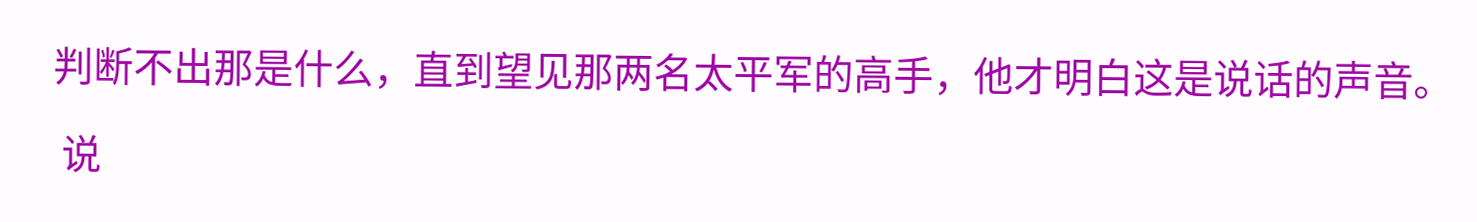判断不出那是什么，直到望见那两名太平军的高手，他才明白这是说话的声音。

 说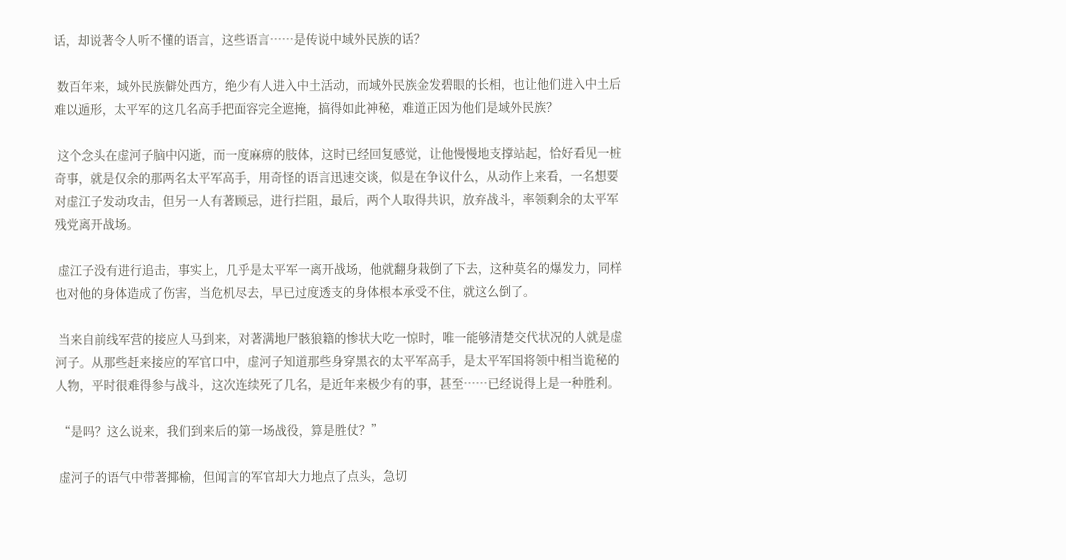话，却说著令人听不懂的语言，这些语言……是传说中域外民族的话？

 数百年来，域外民族僻处西方，绝少有人进入中土活动，而域外民族金发碧眼的长相，也让他们进入中土后难以遁形，太平军的这几名高手把面容完全遮掩，搞得如此神秘，难道正因为他们是域外民族？

 这个念头在虚河子脑中闪逝，而一度麻痹的肢体，这时已经回复感觉，让他慢慢地支撑站起，恰好看见一桩奇事，就是仅余的那两名太平军高手，用奇怪的语言迅速交谈，似是在争议什么，从动作上来看，一名想要对虚江子发动攻击，但另一人有著顾忌，进行拦阻，最后，两个人取得共识，放弃战斗，率领剩余的太平军残党离开战场。

 虚江子没有进行追击，事实上，几乎是太平军一离开战场，他就翻身栽倒了下去，这种莫名的爆发力，同样也对他的身体造成了伤害，当危机尽去，早已过度透支的身体根本承受不住，就这么倒了。

 当来自前线军营的接应人马到来，对著满地尸骸狼籍的惨状大吃一惊时，唯一能够清楚交代状况的人就是虚河子。从那些赶来接应的军官口中，虚河子知道那些身穿黑衣的太平军高手，是太平军国将领中相当诡秘的人物，平时很难得参与战斗，这次连续死了几名，是近年来极少有的事，甚至……已经说得上是一种胜利。

 “是吗？这么说来，我们到来后的第一场战役，算是胜仗？”

 虚河子的语气中带著揶榆，但闻言的军官却大力地点了点头，急切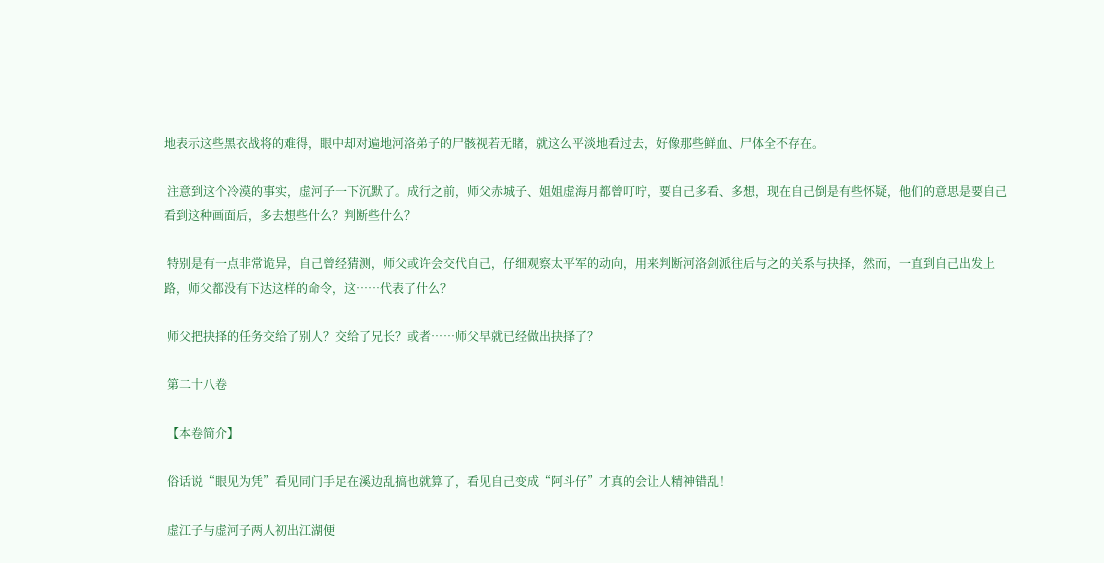地表示这些黑衣战将的难得，眼中却对遍地河洛弟子的尸骸视若无睹，就这么平淡地看过去，好像那些鲜血、尸体全不存在。

 注意到这个冷漠的事实，虚河子一下沉默了。成行之前，师父赤城子、姐姐虚海月都曾叮咛，要自己多看、多想，现在自己倒是有些怀疑，他们的意思是要自己看到这种画面后，多去想些什么？判断些什么？

 特别是有一点非常诡异，自己曾经猜测，师父或许会交代自己，仔细观察太平军的动向，用来判断河洛剑派往后与之的关系与抉择，然而，一直到自己出发上路，师父都没有下达这样的命令，这……代表了什么？

 师父把抉择的任务交给了别人？交给了兄长？或者……师父早就已经做出抉择了？

 第二十八卷

 【本卷简介】

 俗话说“眼见为凭”看见同门手足在溪边乱搞也就算了，看见自己变成“阿斗仔”才真的会让人精神错乱！

 虚江子与虚河子两人初出江湖便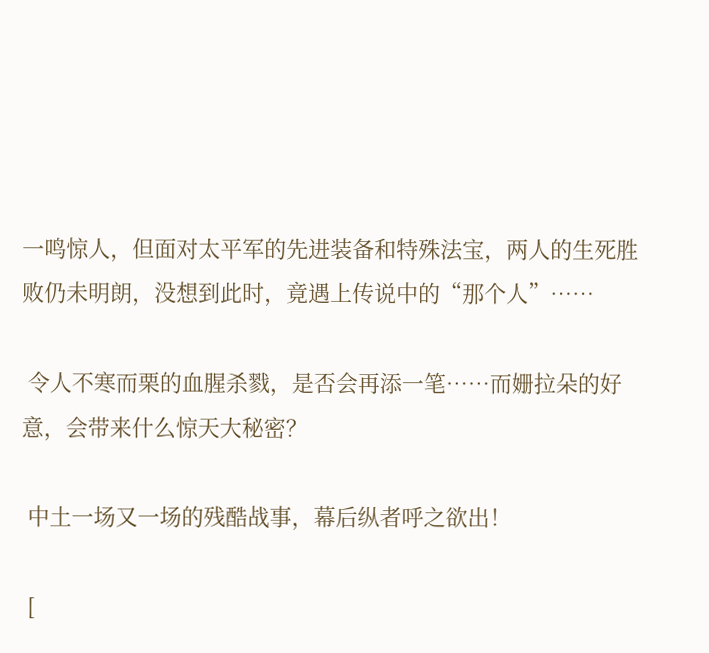一鸣惊人，但面对太平军的先进装备和特殊法宝，两人的生死胜败仍未明朗，没想到此时，竟遇上传说中的“那个人”……

 令人不寒而栗的血腥杀戮，是否会再添一笔……而姗拉朵的好意，会带来什么惊天大秘密？

 中土一场又一场的残酷战事，幕后纵者呼之欲出！

 [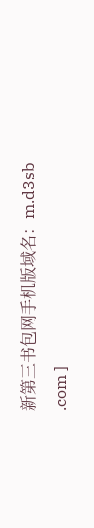新第三书包网手机版域名：m.d3sb
.com ]